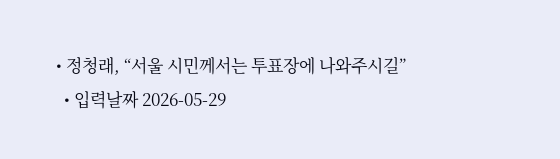• 정청래, “서울 시민께서는 투표장에 나와주시길”
  • 입력날짜 2026-05-29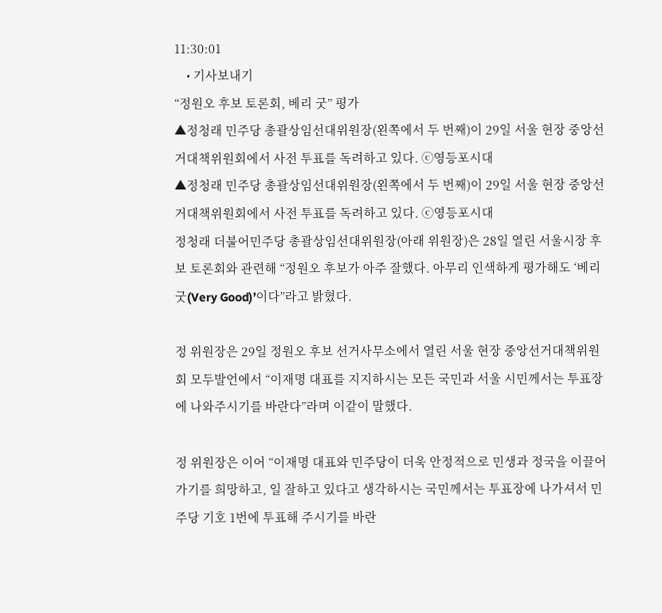11:30:01
    • 기사보내기
“정원오 후보 토론회, 베리 굿” 평가
▲정청래 민주당 총괄상임선대위원장(왼쪽에서 두 번째)이 29일 서울 현장 중앙선거대책위원회에서 사전 투표를 독려하고 있다. ⓒ영등포시대
▲정청래 민주당 총괄상임선대위원장(왼쪽에서 두 번째)이 29일 서울 현장 중앙선거대책위원회에서 사전 투표를 독려하고 있다. ⓒ영등포시대
정청래 더불어민주당 총괄상임선대위원장(아래 위원장)은 28일 열린 서울시장 후보 토론회와 관련해 “정원오 후보가 아주 잘했다. 아무리 인색하게 평가해도 ‘베리 굿(Very Good)’이다”라고 밝혔다.

정 위원장은 29일 정원오 후보 선거사무소에서 열린 서울 현장 중앙선거대책위원회 모두발언에서 “이재명 대표를 지지하시는 모든 국민과 서울 시민께서는 투표장에 나와주시기를 바란다”라며 이같이 말했다.

정 위원장은 이어 “이재명 대표와 민주당이 더욱 안정적으로 민생과 정국을 이끌어가기를 희망하고, 일 잘하고 있다고 생각하시는 국민께서는 투표장에 나가셔서 민주당 기호 1번에 투표해 주시기를 바란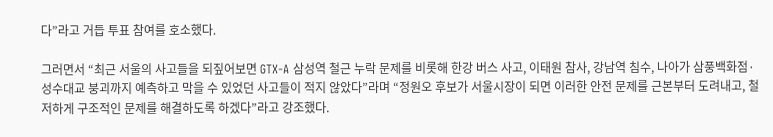다”라고 거듭 투표 참여를 호소했다.

그러면서 “최근 서울의 사고들을 되짚어보면 GTX-A 삼성역 철근 누락 문제를 비롯해 한강 버스 사고, 이태원 참사, 강남역 침수, 나아가 삼풍백화점·성수대교 붕괴까지 예측하고 막을 수 있었던 사고들이 적지 않았다”라며 “정원오 후보가 서울시장이 되면 이러한 안전 문제를 근본부터 도려내고, 철저하게 구조적인 문제를 해결하도록 하겠다”라고 강조했다.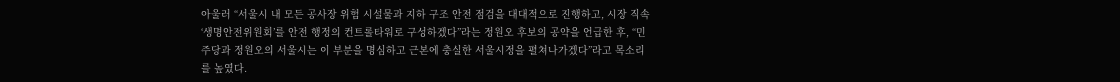아울러 “서울시 내 모든 공사장 위험 시설물과 지하 구조 안전 점검을 대대적으로 진행하고, 시장 직속 ‘생명안전위원회’를 안전 행정의 컨트롤타워로 구성하겠다”라는 정원오 후보의 공약을 언급한 후, “민주당과 정원오의 서울시는 이 부분을 명심하고 근본에 충실한 서울시정을 펼쳐나가겠다”라고 목소리를 높였다.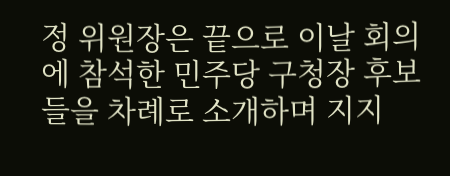정 위원장은 끝으로 이날 회의에 참석한 민주당 구청장 후보들을 차례로 소개하며 지지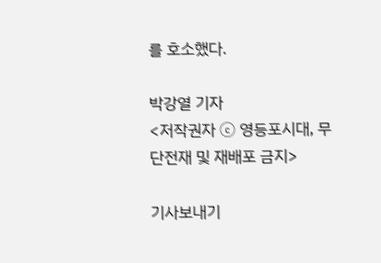를 호소했다.

박강열 기자
<저작권자 ⓒ 영등포시대, 무단전재 및 재배포 금지>

기사보내기